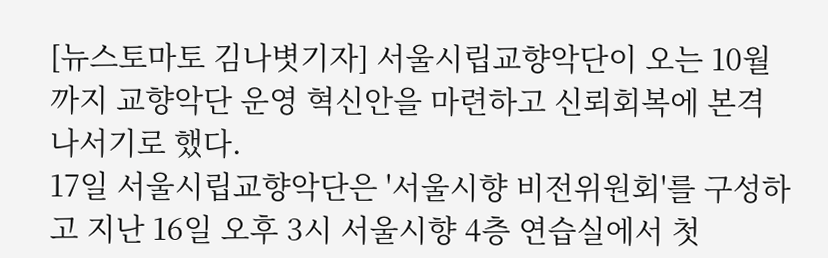[뉴스토마토 김나볏기자] 서울시립교향악단이 오는 10월까지 교향악단 운영 혁신안을 마련하고 신뢰회복에 본격 나서기로 했다.
17일 서울시립교향악단은 '서울시향 비전위원회'를 구성하고 지난 16일 오후 3시 서울시향 4층 연습실에서 첫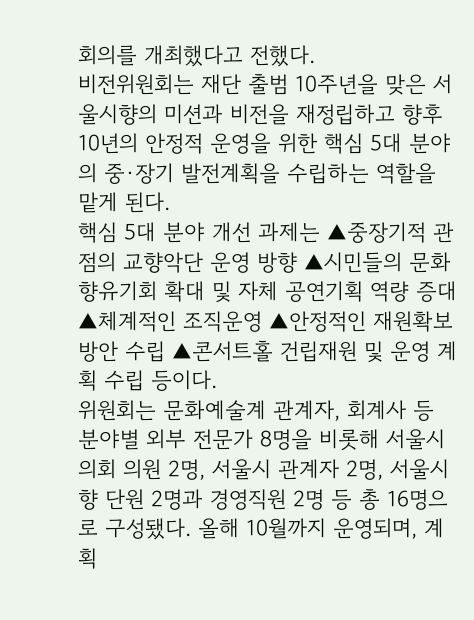회의를 개최했다고 전했다.
비전위원회는 재단 출범 10주년을 맞은 서울시향의 미션과 비전을 재정립하고 향후 10년의 안정적 운영을 위한 핵심 5대 분야의 중·장기 발전계획을 수립하는 역할을 맡게 된다.
핵심 5대 분야 개선 과제는 ▲중장기적 관점의 교향악단 운영 방향 ▲시민들의 문화 향유기회 확대 및 자체 공연기획 역량 증대 ▲체계적인 조직운영 ▲안정적인 재원확보 방안 수립 ▲콘서트홀 건립재원 및 운영 계획 수립 등이다.
위원회는 문화예술계 관계자, 회계사 등 분야별 외부 전문가 8명을 비롯해 서울시의회 의원 2명, 서울시 관계자 2명, 서울시향 단원 2명과 경영직원 2명 등 총 16명으로 구성됐다. 올해 10월까지 운영되며, 계획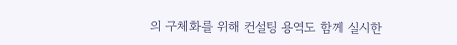의 구체화를 위해 컨설팅 용역도 함께 실시한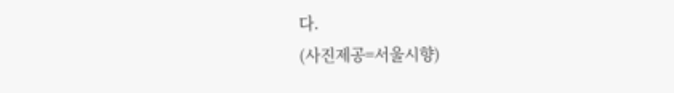다.
(사진제공=서울시향)